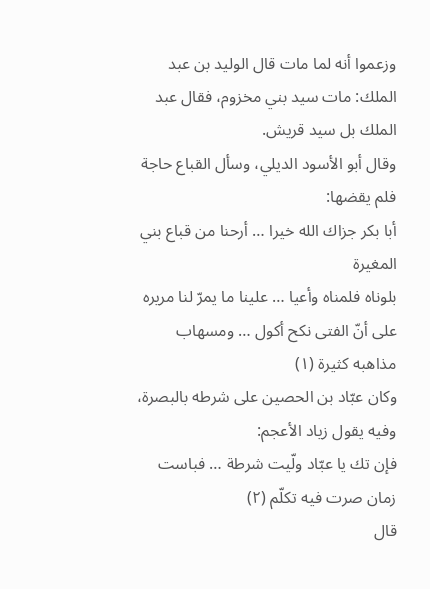وزعموا أنه لما مات قال الوليد بن عبد الملك: مات سيد بني مخزوم، فقال عبد الملك بل سيد قريش.
وقال أبو الأسود الديلي، وسأل القباع حاجة فلم يقضها:
أبا بكر جزاك الله خيرا … أرحنا من قباع بني المغيرة
بلوناه فلمناه وأعيا … علينا ما يمرّ لنا مريره
على أنّ الفتى نكح أكول … ومسهاب مذاهبه كثيرة (١)
وكان عبّاد بن الحصين على شرطه بالبصرة، وفيه يقول زياد الأعجم:
فإن تك يا عبّاد ولّيت شرطة … فباست زمان صرت فيه تكلّم (٢)
قال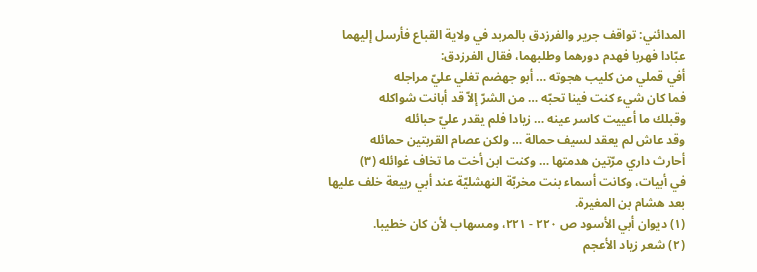المدائني: تواقف جرير والفرزدق بالمربد في ولاية القباع فأرسل إليهما عبّادا فهربا فهدم دورهما وطلبهما، فقال الفرزدق:
أفي قملي من كليب هجوته … أبو جهضم تغلي عليّ مراجله
فما كان شيء كنت فينا تحبّه … من الشرّ إلاّ قد أبانت شواكله
وقبلك ما أعييت كاسر عينه … زيادا فلم يقدر عليّ حبائله
وقد عاش لم يعقد لسيف حمالة … ولكن عصام القربتين حمائله
أحارث داري مرّتين هدمتها … وكنت ابن أخت ما تخاف غوائله (٣)
في أبيات، وكانت أسماء بنت مخربّة النهشليّة عند أبي ربيعة خلف عليها بعد هشام بن المغيرة.
(١) ديوان أبي الأسود ص ٢٢٠ - ٢٢١، ومسهاب لأن كان خطيبا.
(٢) شعر زياد الأعجم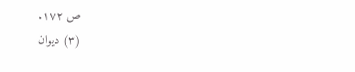ص ١٧٢.
(٣) ديوان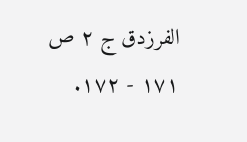الفرزدق ج ٢ ص ١٧١ - ١٧٢.